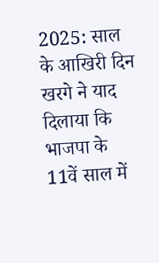2025: साल के आखिरी दिन खरगे ने याद दिलाया कि भाजपा के 11वें साल में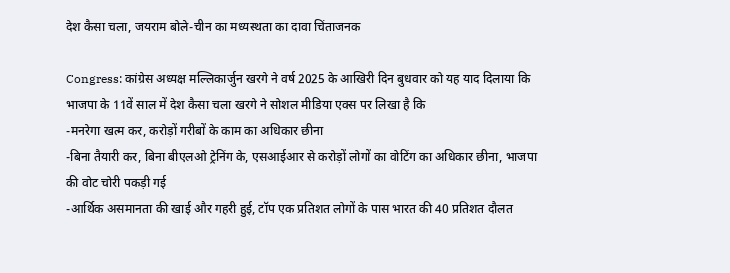देश कैसा चला, जयराम बोले-चीन का मध्यस्थता का दावा चिंताजनक

Congress: कांग्रेस अध्यक्ष मल्लिकार्जुन खरगे ने वर्ष 2025 के आखिरी दिन बुधवार को यह याद दिलाया कि भाजपा के 11वें साल में देश कैसा चला खरगे ने सोशल मीडिया एक्स पर लिखा है कि
-मनरेगा खत्म कर, करोड़ों गरीबों के काम का अधिकार छीना
-बिना तैयारी कर, बिना बीएलओ ट्रेनिंग के, एसआईआर से करोड़ों लोगों का वोटिंग का अधिकार छीना, भाजपा की वोट चोरी पकड़ी गई
-आर्थिक असमानता की खाई और गहरी हुई, टॉप एक प्रतिशत लोगों के पास भारत की 40 प्रतिशत दौलत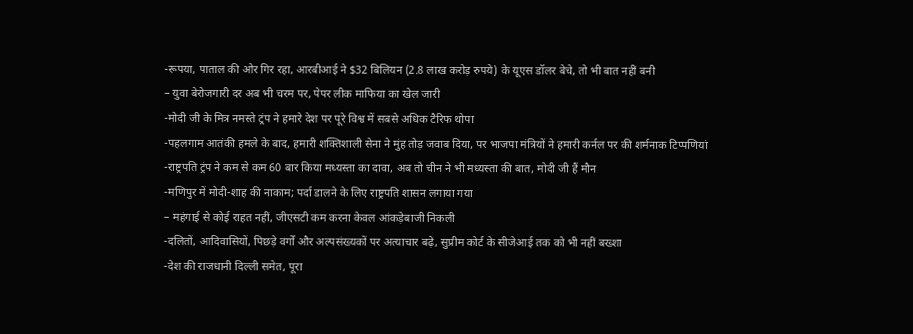-रूपया, पाताल की ओर गिर रहा, आरबीआई ने $32 बिलियन (2.8 लाख करोड़ रुपये) के यूएस डॉलर बेचे, तो भी बात नहीं बनी
– युवा बेरोजगारी दर अब भी चरम पर, पेपर लीक माफिया का खेल जारी
-मोदी जी के मित्र नमस्ते ट्रंप ने हमारे देश पर पूरे विश्व में सबसे अधिक टैरिफ थोपा
-पहलगाम आतंकी हमले के बाद, हमारी शक्तिशाली सेना ने मुंह तोड़ जवाब दिया, पर भाजपा मंत्रियों ने हमारी कर्नल पर की शर्मनाक टिप्पणियां
-राष्ट्रपति ट्रंप ने कम से कम 60 बार किया मध्यस्ता का दावा, अब तो चीन ने भी मध्यस्ता की बात, मोदी जी हैं मौन
-मणिपुर में मोदी-शाह की नाकाम; पर्दा डालने के लिए राष्ट्रपति शासन लगाया गया
– महंगाई से कोई राहत नहीं, जीएसटी कम करना केवल आंकड़ेबाजी निकली
-दलितों, आदिवासियों, पिछड़े वर्गों और अल्पसंख्यकों पर अत्याचार बढ़े, सुप्रीम कोर्ट के सीजेआई तक को भी नहीं बख्शा
-देश की राजधानी दिल्ली समेत, पूरा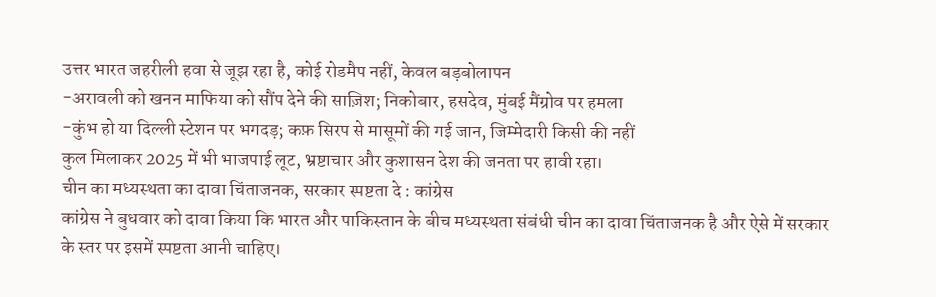उत्तर भारत जहरीली हवा से जूझ रहा है, कोई रोडमैप नहीं, केवल बड़बोलापन
-अरावली को खनन माफिया को सौंप देने की साज़िश; निकोबार, हसदेव, मुंबई मैंग्रोव पर हमला
-कुंभ हो या दिल्ली स्टेशन पर भगदड़; कफ़ सिरप से मासूमों की गई जान, जिम्मेदारी किसी की नहीं
कुल मिलाकर 2025 में भी भाजपाई लूट, भ्रष्टाचार और कुशासन देश की जनता पर हावी रहा।
चीन का मध्यस्थता का दावा चिंताजनक, सरकार स्पष्टता दे : कांग्रेस
कांग्रेस ने बुधवार को दावा किया कि भारत और पाकिस्तान के बीच मध्यस्थता संबंधी चीन का दावा चिंताजनक है और ऐसे में सरकार के स्तर पर इसमें स्पष्टता आनी चाहिए।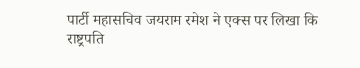पार्टी महासचिव जयराम रमेश ने एक्स पर लिखा कि राष्ट्रपति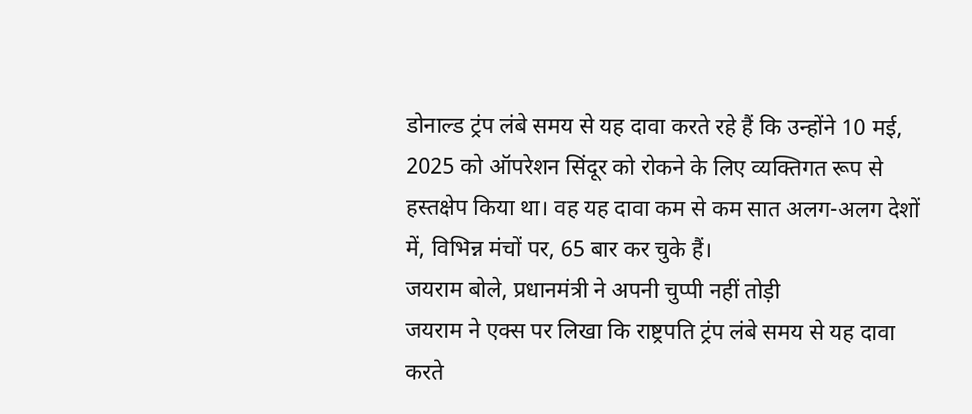डोनाल्ड ट्रंप लंबे समय से यह दावा करते रहे हैं कि उन्होंने 10 मई, 2025 को ऑपरेशन सिंदूर को रोकने के लिए व्यक्तिगत रूप से हस्तक्षेप किया था। वह यह दावा कम से कम सात अलग-अलग देशों में, विभिन्न मंचों पर, 65 बार कर चुके हैं।
जयराम बोले, प्रधानमंत्री ने अपनी चुप्पी नहीं तोड़ी
जयराम ने एक्स पर लिखा कि राष्ट्रपति ट्रंप लंबे समय से यह दावा करते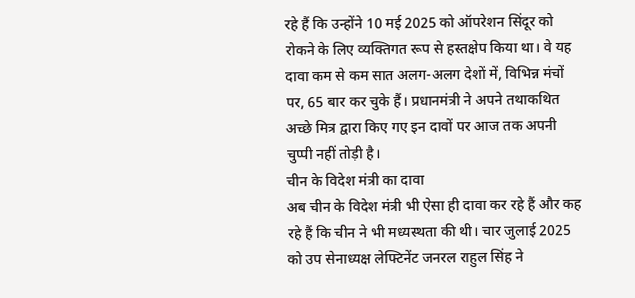रहे हैं कि उन्होंने 10 मई 2025 को ऑपरेशन सिंदूर को रोकने के लिए व्यक्तिगत रूप से हस्तक्षेप किया था। वे यह दावा कम से कम सात अलग-अलग देशों में, विभिन्न मंचों पर, 65 बार कर चुके हैं। प्रधानमंत्री ने अपने तथाकथित अच्छे मित्र द्वारा किए गए इन दावों पर आज तक अपनी चुप्पी नहीं तोड़ी है।
चीन के विदेश मंत्री का दावा
अब चीन के विदेश मंत्री भी ऐसा ही दावा कर रहे हैं और कह रहे हैं कि चीन ने भी मध्यस्थता की थी। चार जुलाई 2025 को उप सेनाध्यक्ष लेफ्टिनेंट जनरल राहुल सिंह ने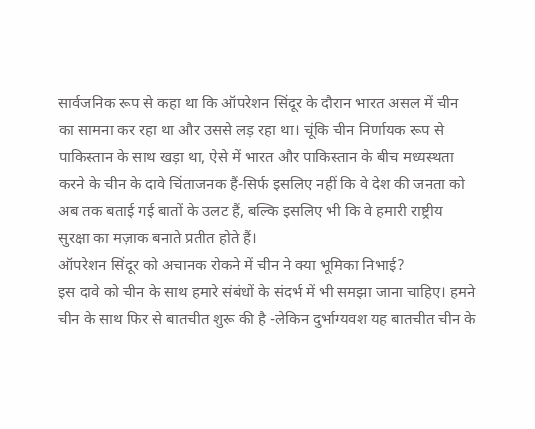सार्वजनिक रूप से कहा था कि ऑपरेशन सिंदूर के दौरान भारत असल में चीन का सामना कर रहा था और उससे लड़ रहा था। चूंकि चीन निर्णायक रूप से पाकिस्तान के साथ खड़ा था, ऐसे में भारत और पाकिस्तान के बीच मध्यस्थता करने के चीन के दावे चिंताजनक हैं-सिर्फ इसलिए नहीं कि वे देश की जनता को अब तक बताई गई बातों के उलट हैं, बल्कि इसलिए भी कि वे हमारी राष्ट्रीय सुरक्षा का मज़ाक बनाते प्रतीत होते हैं।
ऑपरेशन सिंदूर को अचानक रोकने में चीन ने क्या भूमिका निभाई?
इस दावे को चीन के साथ हमारे संबंधों के संदर्भ में भी समझा जाना चाहिए। हमने चीन के साथ फिर से बातचीत शुरू की है -लेकिन दुर्भाग्यवश यह बातचीत चीन के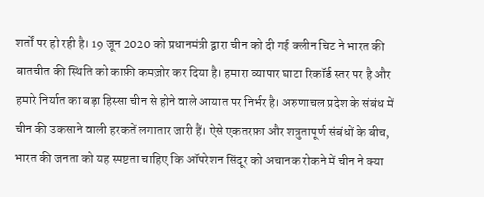शर्तों पर हो रही है। 19 जून 2020 को प्रधानमंत्री द्वारा चीन को दी गई क्लीन चिट ने भारत की बातचीत की स्थिति को काफ़ी कमज़ोर कर दिया है। हमारा व्यापार घाटा रिकॉर्ड स्तर पर है और हमारे निर्यात का बड़ा हिस्सा चीन से होने वाले आयात पर निर्भर है। अरुणाचल प्रदेश के संबंध में चीन की उकसाने वाली हरकतें लगातार जारी हैं। ऐसे एकतरफ़ा और शत्रुतापूर्ण संबंधों के बीच, भारत की जनता को यह स्पष्टता चाहिए कि ऑपरेशन सिंदूर को अचानक रोकने में चीन ने क्या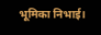भूमिका निभाई।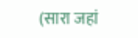(सारा जहां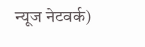न्यूज नेटवर्क)